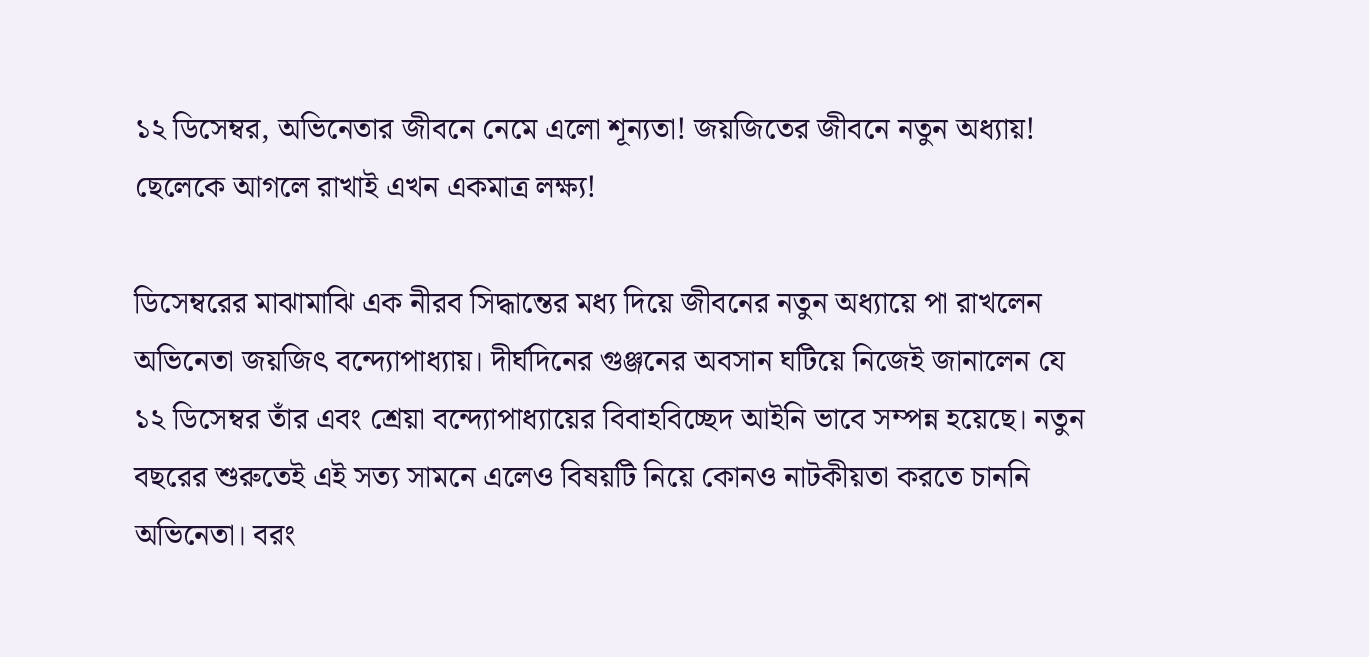১২ ডিসেম্বর, অভিনেতার জীবনে নেমে এলো শূন্যতা! জয়জিতের জীবনে নতুন অধ্যায়! ছেলেকে আগলে রাখাই এখন একমাত্র লক্ষ্য!

ডিসেম্বরের মাঝামাঝি এক নীরব সিদ্ধান্তের মধ্য দিয়ে জীবনের নতুন অধ্যায়ে পা রাখলেন অভিনেতা জয়জিৎ বন্দ্যোপাধ্যায়। দীর্ঘদিনের গুঞ্জনের অবসান ঘটিয়ে নিজেই জানালেন যে ১২ ডিসেম্বর তাঁর এবং শ্রেয়া বন্দ্যোপাধ্যায়ের বিবাহবিচ্ছেদ আইনি ভাবে সম্পন্ন হয়েছে। নতুন বছরের শুরুতেই এই সত্য সামনে এলেও বিষয়টি নিয়ে কোনও নাটকীয়তা করতে চাননি অভিনেতা। বরং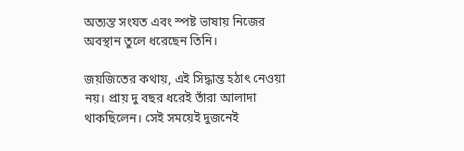অত্যন্ত সংযত এবং স্পষ্ট ভাষায় নিজের অবস্থান তুলে ধরেছেন তিনি।

জয়জিতের কথায়, এই সিদ্ধান্ত হঠাৎ নেওয়া নয়। প্রায় দু বছর ধরেই তাঁরা আলাদা থাকছিলেন। সেই সময়েই দুজনেই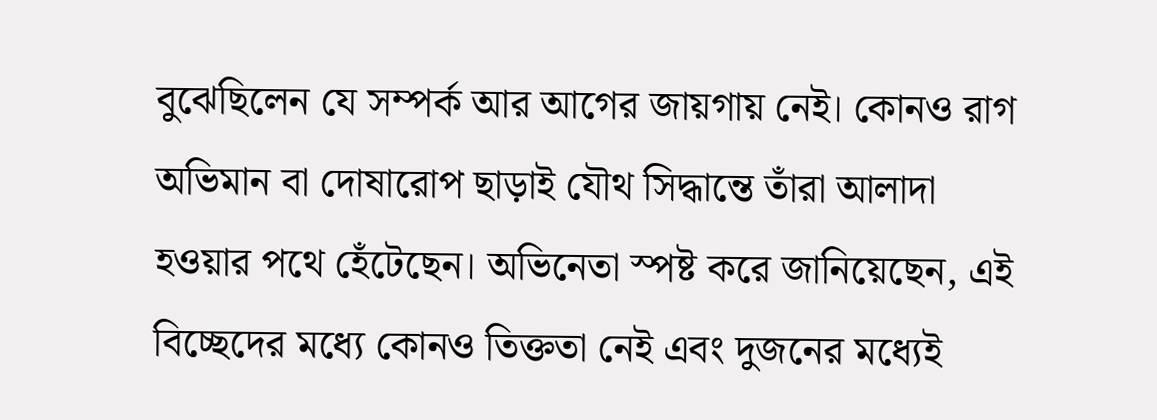বুঝেছিলেন যে সম্পর্ক আর আগের জায়গায় নেই। কোনও রাগ অভিমান বা দোষারোপ ছাড়াই যৌথ সিদ্ধান্তে তাঁরা আলাদা হওয়ার পথে হেঁটেছেন। অভিনেতা স্পষ্ট করে জানিয়েছেন, এই বিচ্ছেদের মধ্যে কোনও তিক্ততা নেই এবং দুজনের মধ্যেই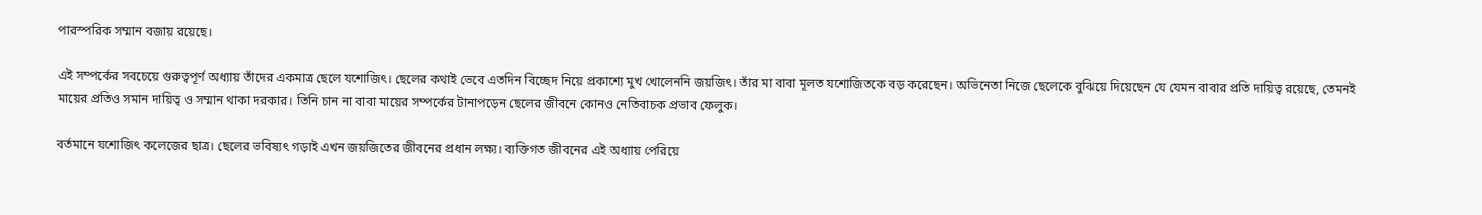পারস্পরিক সম্মান বজায় রয়েছে।

এই সম্পর্কের সবচেয়ে গুরুত্বপূর্ণ অধ্যায় তাঁদের একমাত্র ছেলে যশোজিৎ। ছেলের কথাই ভেবে এতদিন বিচ্ছেদ নিয়ে প্রকাশ্যে মুখ খোলেননি জয়জিৎ। তাঁর মা বাবা মূলত যশোজিতকে বড় করেছেন। অভিনেতা নিজে ছেলেকে বুঝিয়ে দিয়েছেন যে যেমন বাবার প্রতি দায়িত্ব রয়েছে, তেমনই মায়ের প্রতিও সমান দায়িত্ব ও সম্মান থাকা দরকার। তিনি চান না বাবা মায়ের সম্পর্কের টানাপড়েন ছেলের জীবনে কোনও নেতিবাচক প্রভাব ফেলুক।

বর্তমানে যশোজিৎ কলেজের ছাত্র। ছেলের ভবিষ্যৎ গড়াই এখন জয়জিতের জীবনের প্রধান লক্ষ্য। ব্যক্তিগত জীবনের এই অধ্যায় পেরিয়ে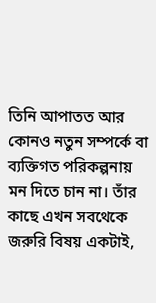তিনি আপাতত আর কোনও নতুন সম্পর্কে বা ব্যক্তিগত পরিকল্পনায় মন দিতে চান না। তাঁর কাছে এখন সবথেকে জরুরি বিষয় একটাই,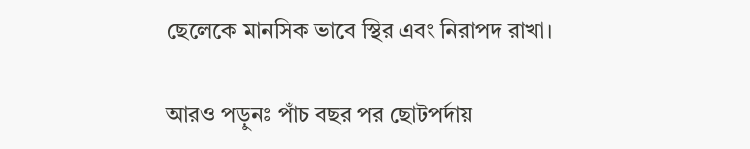ছেলেকে মানসিক ভাবে স্থির এবং নিরাপদ রাখা।

আরও পড়ুনঃ পাঁচ বছর পর ছোটপর্দায়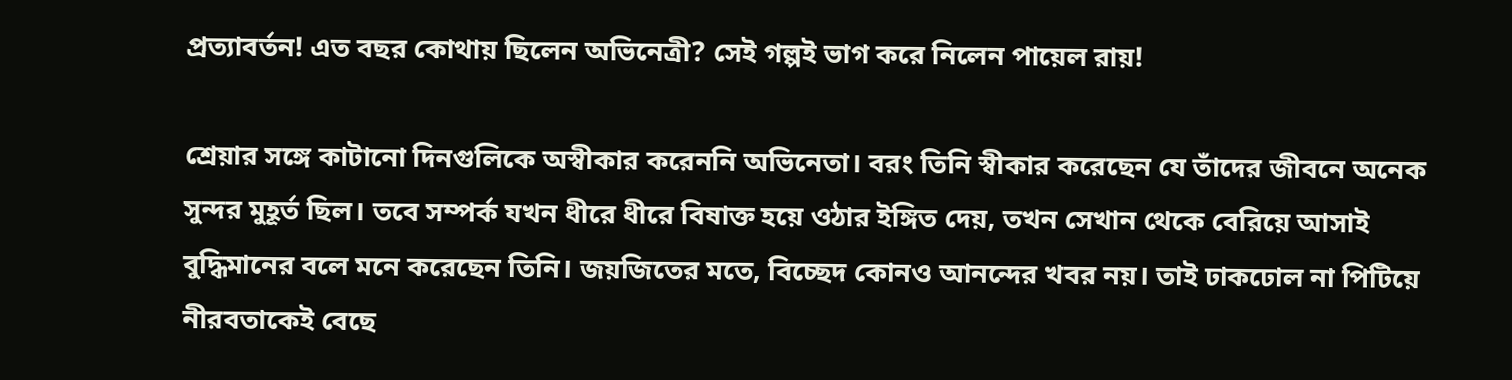প্রত্যাবর্তন! এত বছর কোথায় ছিলেন অভিনেত্রী? সেই গল্পই ভাগ করে নিলেন পায়েল রায়!

শ্রেয়ার সঙ্গে কাটানো দিনগুলিকে অস্বীকার করেননি অভিনেতা। বরং তিনি স্বীকার করেছেন যে তাঁদের জীবনে অনেক সুন্দর মুহূর্ত ছিল। তবে সম্পর্ক যখন ধীরে ধীরে বিষাক্ত হয়ে ওঠার ইঙ্গিত দেয়, তখন সেখান থেকে বেরিয়ে আসাই বুদ্ধিমানের বলে মনে করেছেন তিনি। জয়জিতের মতে, বিচ্ছেদ কোনও আনন্দের খবর নয়। তাই ঢাকঢোল না পিটিয়ে নীরবতাকেই বেছে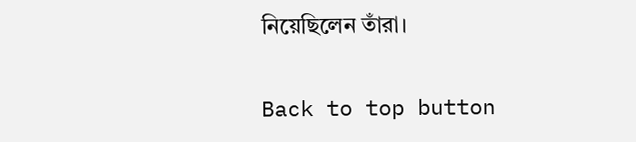নিয়েছিলেন তাঁরা।

Back to top button